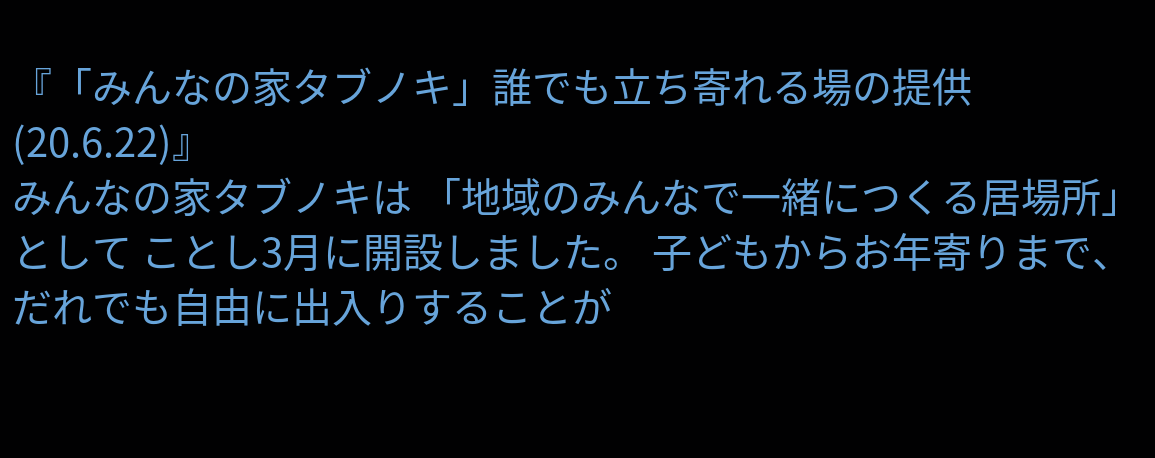『「みんなの家タブノキ」誰でも立ち寄れる場の提供 (20.6.22)』
みんなの家タブノキは 「地域のみんなで一緒につくる居場所」として ことし3月に開設しました。 子どもからお年寄りまで、 だれでも自由に出入りすることが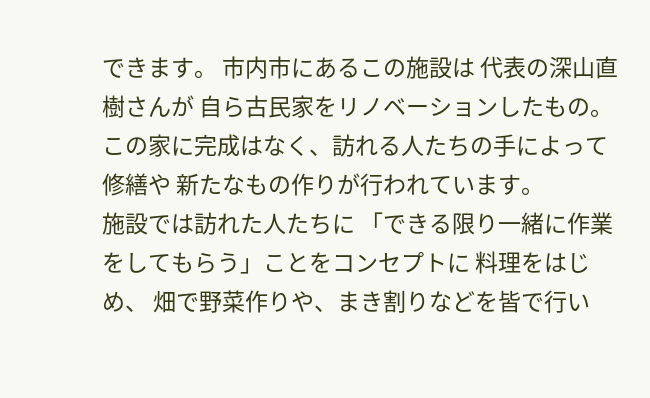できます。 市内市にあるこの施設は 代表の深山直樹さんが 自ら古民家をリノベーションしたもの。 この家に完成はなく、訪れる人たちの手によって修繕や 新たなもの作りが行われています。
施設では訪れた人たちに 「できる限り一緒に作業をしてもらう」ことをコンセプトに 料理をはじめ、 畑で野菜作りや、まき割りなどを皆で行い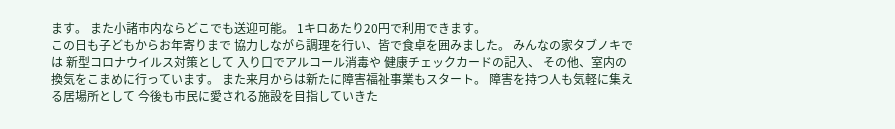ます。 また小諸市内ならどこでも送迎可能。 1キロあたり20円で利用できます。
この日も子どもからお年寄りまで 協力しながら調理を行い、皆で食卓を囲みました。 みんなの家タブノキでは 新型コロナウイルス対策として 入り口でアルコール消毒や 健康チェックカードの記入、 その他、室内の換気をこまめに行っています。 また来月からは新たに障害福祉事業もスタート。 障害を持つ人も気軽に集える居場所として 今後も市民に愛される施設を目指していきた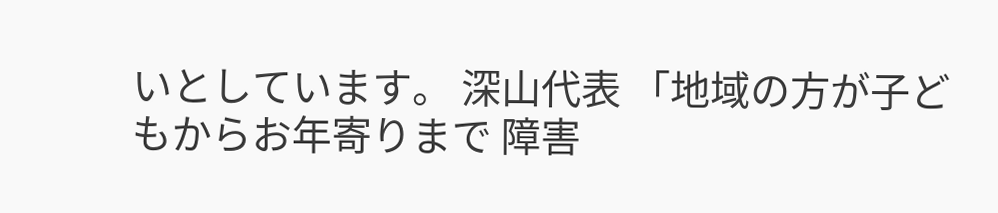いとしています。 深山代表 「地域の方が子どもからお年寄りまで 障害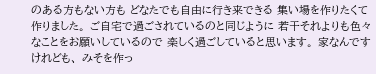のある方もない方も どなたでも自由に行き来できる 集い場を作りたくて作りました。 ご自宅で過ごされているのと同じように 若干それよりも色々なことをお願いしているので 楽しく過ごしていると思います。 家なんですけれども、 みそを作っ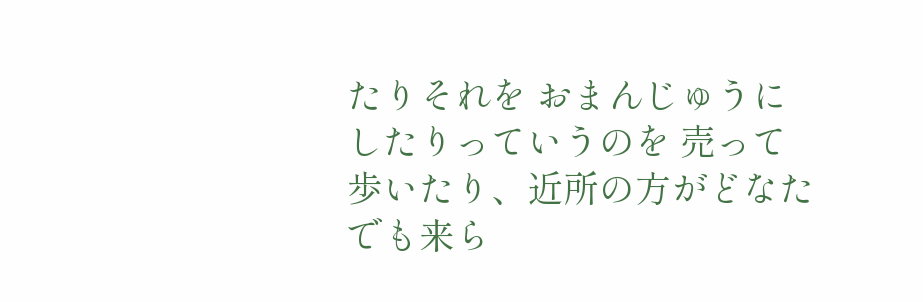たりそれを おまんじゅうにしたりっていうのを 売って歩いたり、近所の方がどなたでも来ら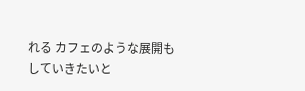れる カフェのような展開もしていきたいと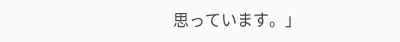思っています。」